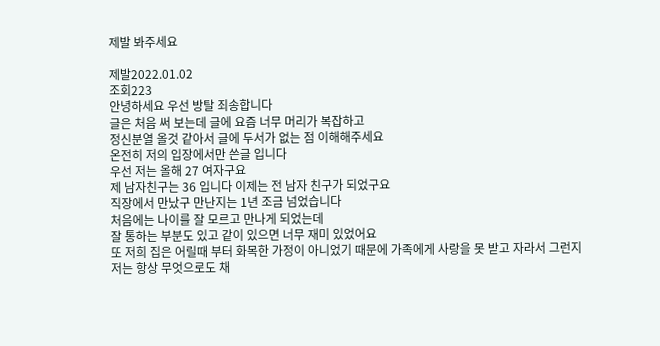제발 봐주세요

제발2022.01.02
조회223
안녕하세요 우선 방탈 죄송합니다
글은 처음 써 보는데 글에 요즘 너무 머리가 복잡하고
정신분열 올것 같아서 글에 두서가 없는 점 이해해주세요
온전히 저의 입장에서만 쓴글 입니다
우선 저는 올해 27 여자구요
제 남자친구는 36 입니다 이제는 전 남자 친구가 되었구요
직장에서 만났구 만난지는 1년 조금 넘었습니다
처음에는 나이를 잘 모르고 만나게 되었는데
잘 통하는 부분도 있고 같이 있으면 너무 재미 있었어요
또 저희 집은 어릴때 부터 화목한 가정이 아니었기 때문에 가족에게 사랑을 못 받고 자라서 그런지
저는 항상 무엇으로도 채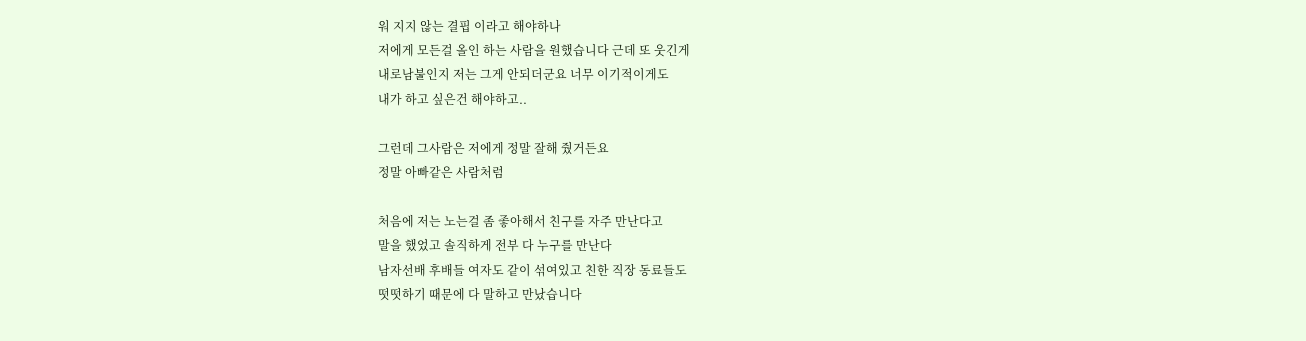워 지지 않는 결핍 이라고 해야하나
저에게 모든걸 올인 하는 사람을 원했습니다 근데 또 웃긴게
내로남불인지 저는 그게 안되더군요 너무 이기적이게도
내가 하고 싶은건 해야하고..

그런데 그사람은 저에게 정말 잘해 줬거든요
정말 아빠같은 사람처럼

처음에 저는 노는걸 좀 좋아해서 친구를 자주 만난다고
말을 했었고 솔직하게 전부 다 누구를 만난다
남자선배 후배들 여자도 같이 섞여있고 친한 직장 동료들도
떳떳하기 때문에 다 말하고 만났습니다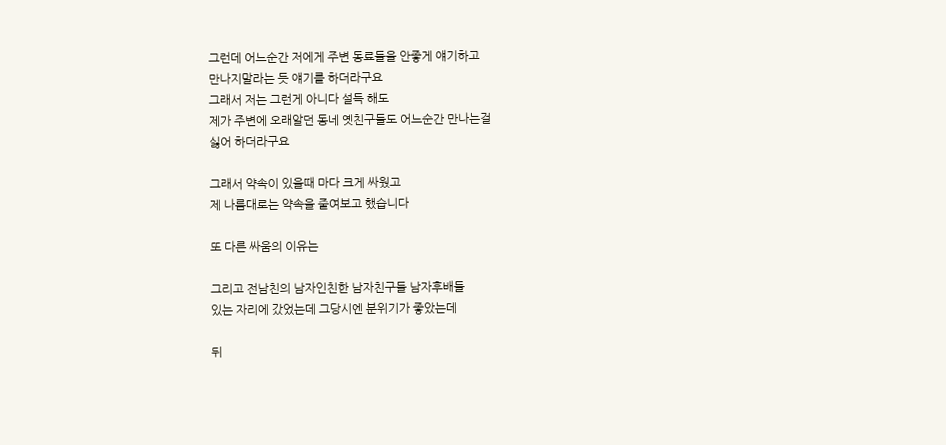그런데 어느순간 저에게 주변 동료들을 안좋게 얘기하고
만나지말라는 듯 얘기를 하더라구요
그래서 저는 그런게 아니다 설득 해도
제가 주변에 오래알던 동네 옛친구들도 어느순간 만나는걸
싫어 하더라구요

그래서 약속이 있을때 마다 크게 싸웠고
제 나름대로는 약속을 줄여보고 했습니다

또 다른 싸움의 이유는

그리고 전남친의 남자인친한 남자친구들 남자후배들
있는 자리에 갔었는데 그당시엔 분위기가 좋았는데

뒤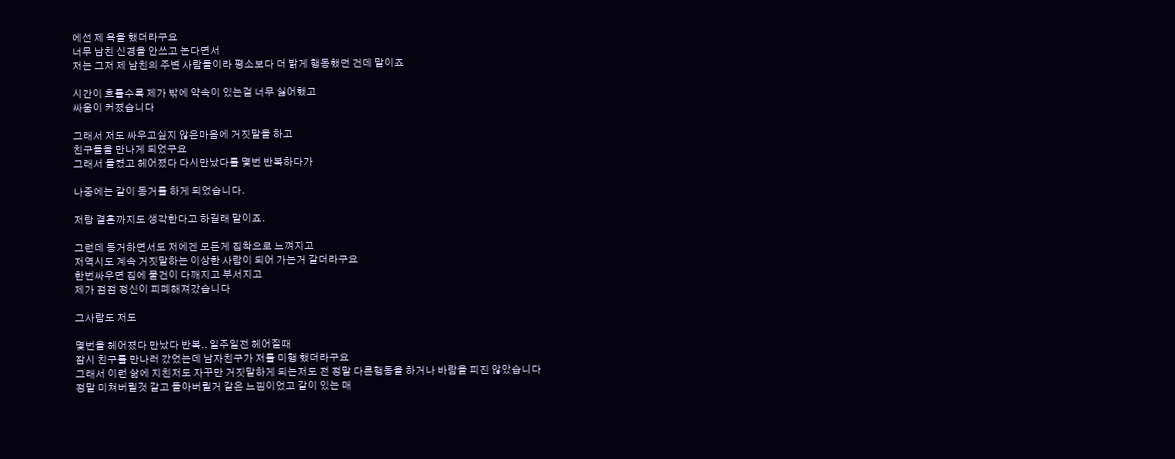에선 제 욕을 했더라구요
너무 남친 신경을 안쓰고 논다면서
저는 그저 제 남친의 주변 사람들이라 평소보다 더 밝게 행동했던 건데 말이죠

시간이 흐를수록 제가 밖에 약속이 있는걸 너무 싫어했고
싸움이 커졌습니다

그래서 저도 싸우고싶지 않은마음에 거짓말을 하고
친구들을 만나게 되었구요
그래서 들켰고 헤어졌다 다시만났다를 몇번 반복하다가

나중에는 같이 동거를 하게 되었습니다.

저랑 결혼까지도 생각한다고 하길래 말이죠.

그런데 동거하면서도 저에겐 모든게 집착으로 느껴지고
저역시도 계속 거짓말하는 이상한 사람이 되어 가는거 같더라구요
한번싸우면 집에 물건이 다깨지고 부서지고
제가 점점 정신이 피폐해져갔습니다

그사람도 저도

몇번을 헤어졌다 만났다 반복.. 일주일전 헤어질때
잠시 친구를 만나러 갔었는데 남자친구가 저를 미행 했더라구요
그래서 이런 삶에 지친저도 자꾸만 거짓말하게 되는저도 전 정말 다른행동을 하거나 바람을 피진 않았습니다
정말 미쳐버릴것 같고 돌아버릴거 같은 느낌이었고 같이 있는 매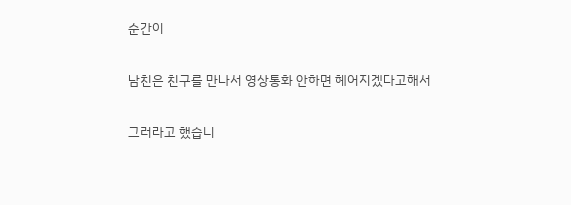순간이

남친은 친구를 만나서 영상통화 안하면 헤어지겠다고해서

그러라고 했습니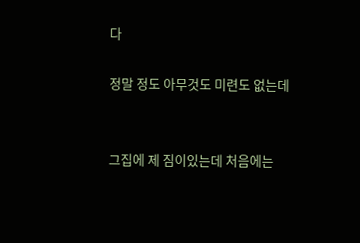다

정말 정도 아무것도 미련도 없는데


그집에 제 짐이있는데 처음에는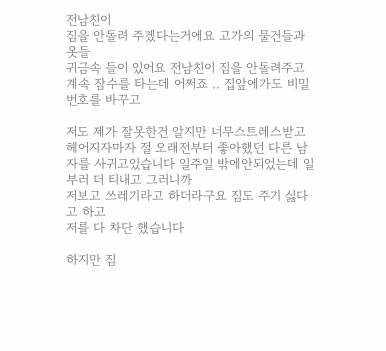전남친이
짐을 안돌려 주겠다는거에요 고가의 물건들과 옷들
귀금속 들이 있어요 전남친이 짐을 안돌려주고
계속 잠수를 타는데 어쩌죠 .. 집앞에가도 비밀번호를 바꾸고

저도 제가 잘못한건 알지만 너무스트레스받고
헤어지자마자 절 오래전부터 좋아했던 다른 남자를 사귀고있습니다 일주일 밖에안되었는데 일부러 더 티내고 그러니까
저보고 쓰레기라고 하더라구요 짐도 주기 싫다고 하고
저를 다 차단 했습니다

하지만 짐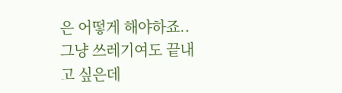은 어떻게 해야하죠..그냥 쓰레기여도 끝내고 싶은데